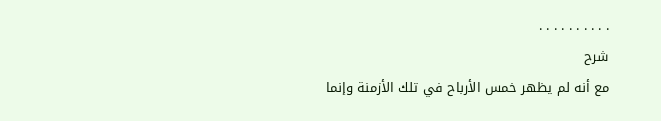. . . . . . . . . .
شرح
مع أنه لم يظهر خمس الأرباح في تلك الأزمنة وإنما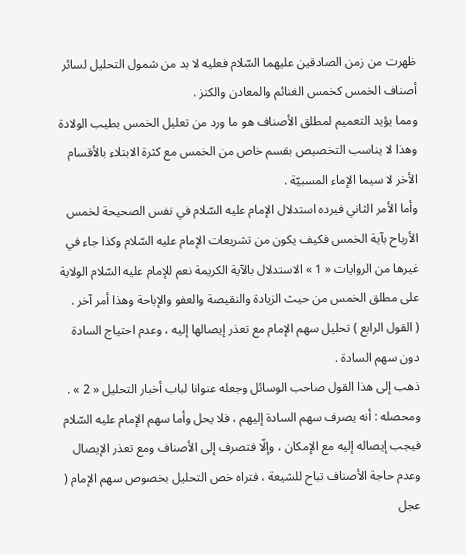ظهرت من زمن الصادقين عليهما السّلام فعليه لا بد من شمول التحليل لسائر أصناف الخمس كخمس الغنائم والمعادن والكنز .
ومما يؤيد التعميم لمطلق الأصناف هو ما ورد من تعليل الخمس بطيب الولادة وهذا لا يناسب التخصيص بقسم خاص من الخمس مع كثرة الابتلاء بالأقسام الأخر لا سيما الإماء المسبيّة .
وأما الأمر الثاني فيرده استدلال الإمام عليه السّلام في نفس الصحيحة لخمس الأرباح بآية الخمس فكيف يكون من تشريعات الإمام عليه السّلام وكذا جاء في غيرها من الروايات « 1 » الاستدلال بالآية الكريمة نعم للإمام عليه السّلام الولاية على مطلق الخمس من حيث الزيادة والنقيصة والعفو والإباحة وهذا أمر آخر .
( القول الرابع ) تحليل سهم الإمام مع تعذر إيصالها إليه ، وعدم احتياج السادة دون سهم السادة .
ذهب إلى هذا القول صاحب الوسائل وجعله عنوانا لباب أخبار التحليل « 2 » .
ومحصله : أنه يصرف سهم السادة إليهم ، فلا يحل وأما سهم الإمام عليه السّلام فيجب إيصاله إليه مع الإمكان ، وإلّا فتصرف إلى الأصناف ومع تعذر الإيصال وعدم حاجة الأصناف تباح للشيعة ، فتراه خص التحليل بخصوص سهم الإمام ( عجل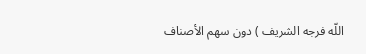اللّه فرجه الشريف ) دون سهم الأصناف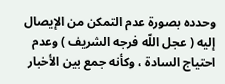وحدده بصورة عدم التمكن من الإيصال إليه ( عجل اللّه فرجه الشريف ) وعدم احتياج السادة ، وكأنه جمع بين الأخبار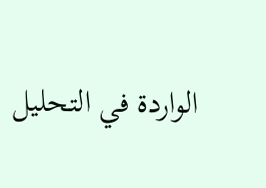الواردة في التحليل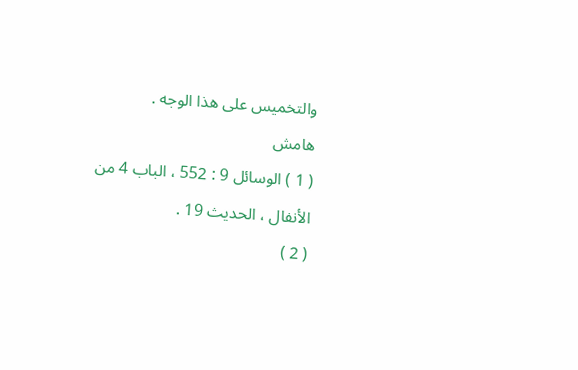والتخميس على هذا الوجه .
هامش
( 1 ) الوسائل 9 : 552 ، الباب 4 من الأنفال ، الحديث 19 .
( 2 )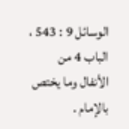الوسائل 9 : 543 ، الباب 4 من الأنفال وما يختص بالإمام .